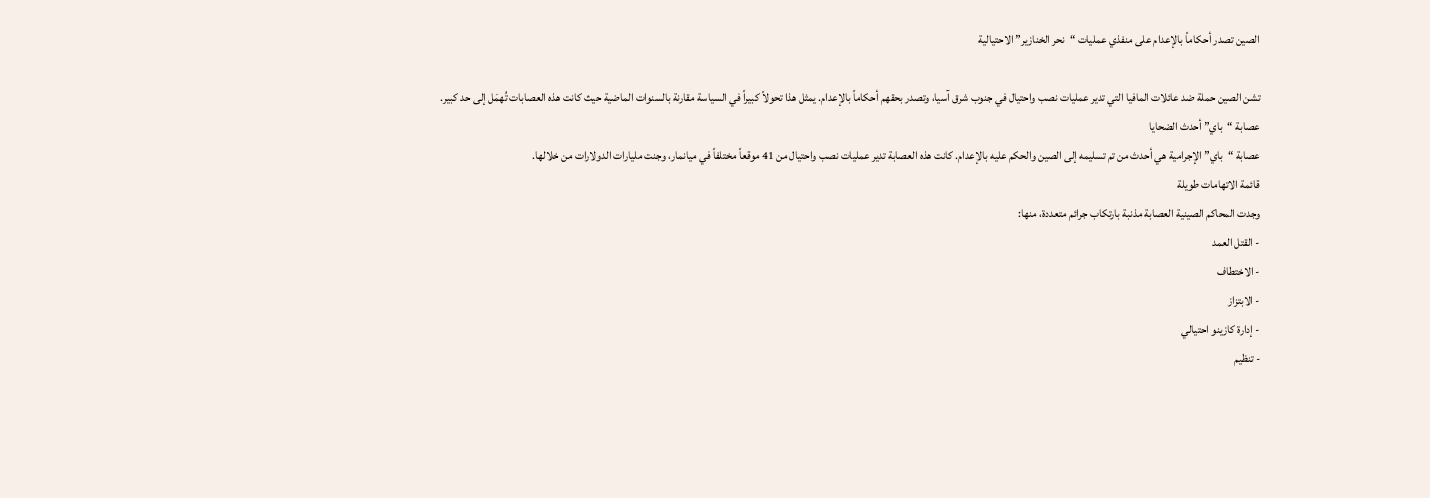الصين تصدر أحكاماً بالإعدام على منفذي عمليات “نحر الخنازير” الاحتيالية

تشن الصين حملة ضد عائلات المافيا التي تدير عمليات نصب واحتيال في جنوب شرق آسيا، وتصدر بحقهم أحكاماً بالإعدام. يمثل هذا تحولاً كبيراً في السياسة مقارنة بالسنوات الماضية حيث كانت هذه العصابات تُهمَل إلى حد كبير.
عصابة “باي” أحدث الضحايا
عصابة “باي” الإجرامية هي أحدث من تم تسليمه إلى الصين والحكم عليه بالإعدام. كانت هذه العصابة تدير عمليات نصب واحتيال من 41 موقعاً مختلفاً في ميانمار، وجنت مليارات الدولارات من خلالها.
قائمة الاتهامات طويلة
وجدت المحاكم الصينية العصابة مذنبة بارتكاب جرائم متعددة، منها:
- القتل العمد
- الاختطاف
- الابتزاز
- إدارة كازينو احتيالي
- تنظيم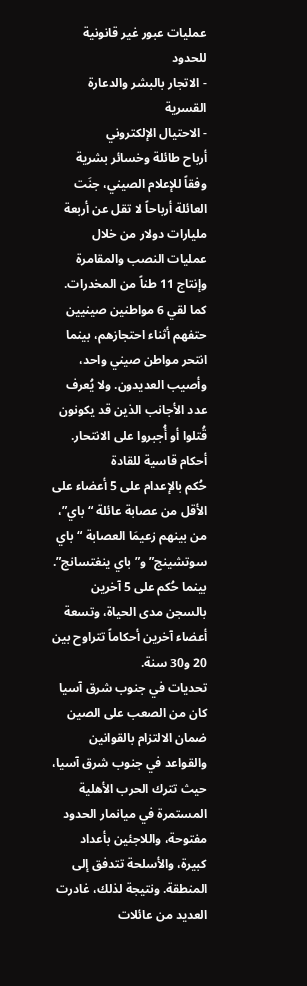عمليات عبور غير قانونية للحدود
- الاتجار بالبشر والدعارة القسرية
- الاحتيال الإلكتروني
أرباح طائلة وخسائر بشرية
وفقاً للإعلام الصيني، جنَت العائلة أرباحاً لا تقل عن أربعة مليارات دولار من خلال عمليات النصب والمقامرة وإنتاج 11 طناً من المخدرات. كما لقي 6 مواطنين صينيين حتفهم أثناء احتجازهم، بينما انتحر مواطن صيني واحد، وأصيب العديدون. ولا يُعرف عدد الأجانب الذين قد يكونون قُتلوا أو أُجبروا على الانتحار.
أحكام قاسية للقادة
حُكم بالإعدام على 5 أعضاء على الأقل من عصابة عائلة “باي”، من بينهم زعيمَا العصابة “باي سوتشينج” و”باي ينغتسانج”. بينما حُكم على 5 آخرين بالسجن مدى الحياة، وتسعة أعضاء آخرين أحكاماً تتراوح بين 20 و30 سنة.
تحديات في جنوب شرق آسيا
كان من الصعب على الصين ضمان الالتزام بالقوانين والقواعد في جنوب شرق آسيا، حيث تترك الحرب الأهلية المستمرة في ميانمار الحدود مفتوحة، واللاجئين بأعداد كبيرة، والأسلحة تتدفق إلى المنطقة. ونتيجة لذلك، غادرت العديد من عائلات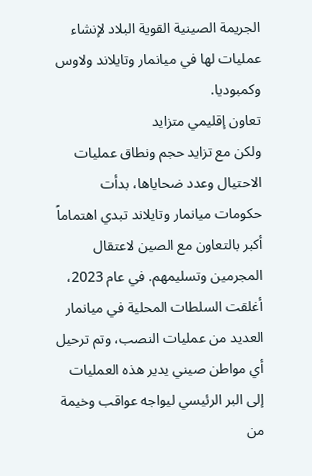الجريمة الصينية القوية البلاد لإنشاء عمليات لها في ميانمار وتايلاند ولاوس وكمبوديا.
تعاون إقليمي متزايد
ولكن مع تزايد حجم ونطاق عمليات الاحتيال وعدد ضحاياها، بدأت حكومات ميانمار وتايلاند تبدي اهتماماً أكبر بالتعاون مع الصين لاعتقال المجرمين وتسليمهم. في عام 2023، أغلقت السلطات المحلية في ميانمار العديد من عمليات النصب، وتم ترحيل أي مواطن صيني يدير هذه العمليات إلى البر الرئيسي ليواجه عواقب وخيمة من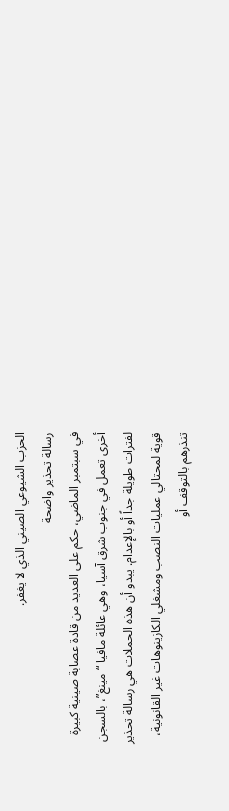الحزب الشيوعي الصيني الذي لا يغفر.
رسالة تحذير واضحة
في سبتمبر الماضي، حكم على العديد من قادة عصابة صينية كبيرة أخرى تعمل في جنوب شرق آسيا، وهي عائلة مافيا “مينغ”، بالسجن لفترات طويلة جداً أو بالإعدام. يبدو أن هذه الحملات هي رسالة تحذير قوية لمحتالي عمليات النصب ومشغلي الكازينوهات غير القانونية، تنذرهم بالتوقف أو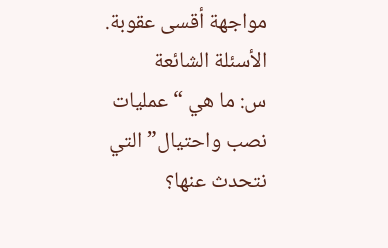مواجهة أقسى عقوبة.
الأسئلة الشائعة
س: ما هي “عمليات نصب واحتيال” التي نتحدث عنها؟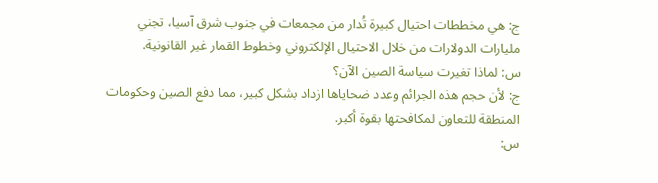ج: هي مخططات احتيال كبيرة تُدار من مجمعات في جنوب شرق آسيا، تجني مليارات الدولارات من خلال الاحتيال الإلكتروني وخطوط القمار غير القانونية.
س: لماذا تغيرت سياسة الصين الآن؟
ج: لأن حجم هذه الجرائم وعدد ضحاياها ازداد بشكل كبير، مما دفع الصين وحكومات المنطقة للتعاون لمكافحتها بقوة أكبر.
س: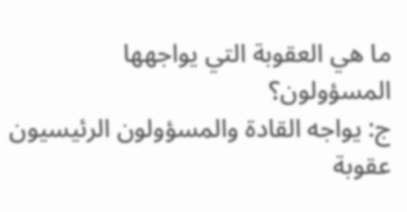ما هي العقوبة التي يواجهها المسؤولون؟
ج: يواجه القادة والمسؤولون الرئيسيون عقوبة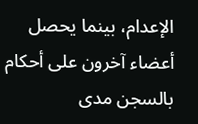الإعدام، بينما يحصل أعضاء آخرون على أحكام بالسجن مدى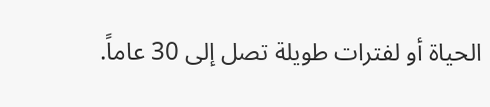الحياة أو لفترات طويلة تصل إلى 30 عاماً.